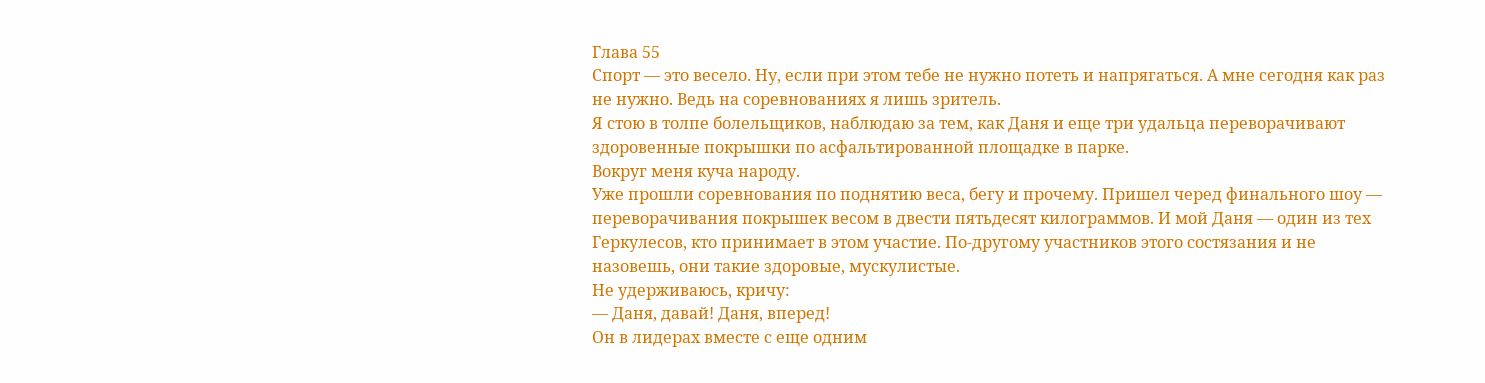Глава 55
Спорт — это весело. Ну, если при этом тебе не нужно потеть и напрягаться. А мне сегодня как раз не нужно. Ведь на соревнованиях я лишь зритель.
Я стою в толпе болельщиков, наблюдаю за тем, как Даня и еще три удальца переворачивают здоровенные покрышки по асфальтированной площадке в парке.
Вокруг меня куча народу.
Уже прошли соревнования по поднятию веса, бегу и прочему. Пришел черед финального шоу — переворачивания покрышек весом в двести пятьдесят килограммов. И мой Даня — один из тех Геркулесов, кто принимает в этом участие. По-другому участников этого состязания и не назовешь, они такие здоровые, мускулистые.
Не удерживаюсь, кричу:
— Даня, давай! Даня, вперед!
Он в лидерах вместе с еще одним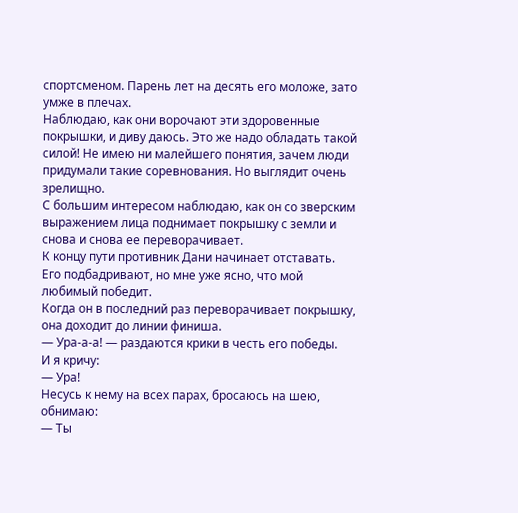спортсменом. Парень лет на десять его моложе, зато умже в плечах.
Наблюдаю, как они ворочают эти здоровенные покрышки, и диву даюсь. Это же надо обладать такой силой! Не имею ни малейшего понятия, зачем люди придумали такие соревнования. Но выглядит очень зрелищно.
С большим интересом наблюдаю, как он со зверским выражением лица поднимает покрышку с земли и снова и снова ее переворачивает.
К концу пути противник Дани начинает отставать.
Его подбадривают, но мне уже ясно, что мой любимый победит.
Когда он в последний раз переворачивает покрышку, она доходит до линии финиша.
— Ура-а-а! — раздаются крики в честь его победы.
И я кричу:
— Ура!
Несусь к нему на всех парах, бросаюсь на шею, обнимаю:
— Ты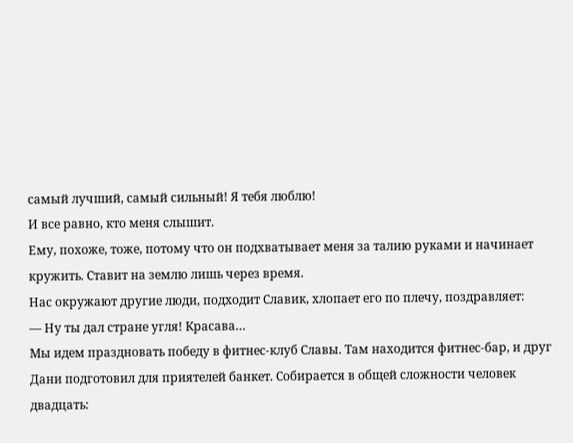самый лучший, самый сильный! Я тебя люблю!
И все равно, кто меня слышит.
Ему, похоже, тоже, потому что он подхватывает меня за талию руками и начинает кружить. Ставит на землю лишь через время.
Нас окружают другие люди, подходит Славик, хлопает его по плечу, поздравляет:
— Ну ты дал стране угля! Красава…
Мы идем праздновать победу в фитнес-клуб Славы. Там находится фитнес-бар, и друг Дани подготовил для приятелей банкет. Собирается в общей сложности человек двадцать: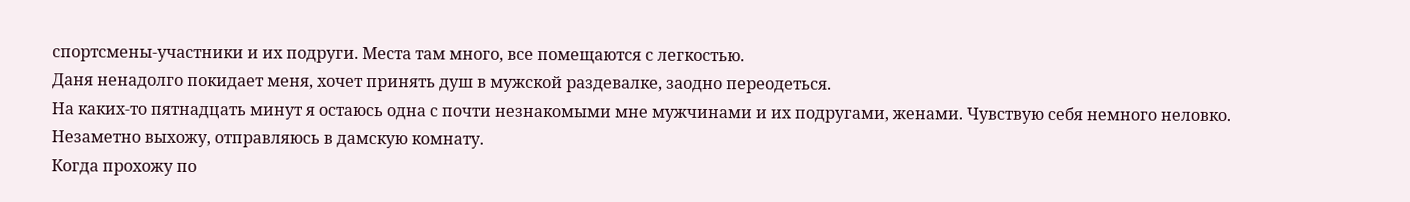спортсмены-участники и их подруги. Места там много, все помещаются с легкостью.
Даня ненадолго покидает меня, хочет принять душ в мужской раздевалке, заодно переодеться.
На каких-то пятнадцать минут я остаюсь одна с почти незнакомыми мне мужчинами и их подругами, женами. Чувствую себя немного неловко. Незаметно выхожу, отправляюсь в дамскую комнату.
Когда прохожу по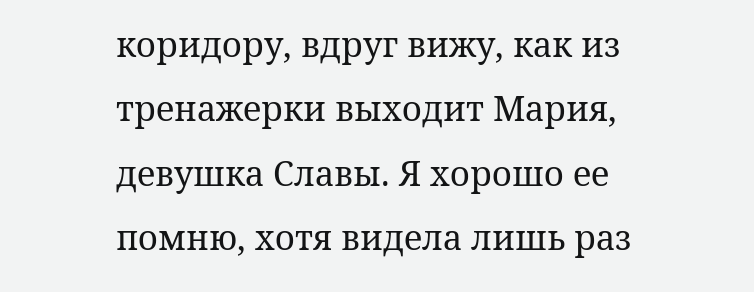коридору, вдруг вижу, как из тренажерки выходит Мария, девушка Славы. Я хорошо ее помню, хотя видела лишь раз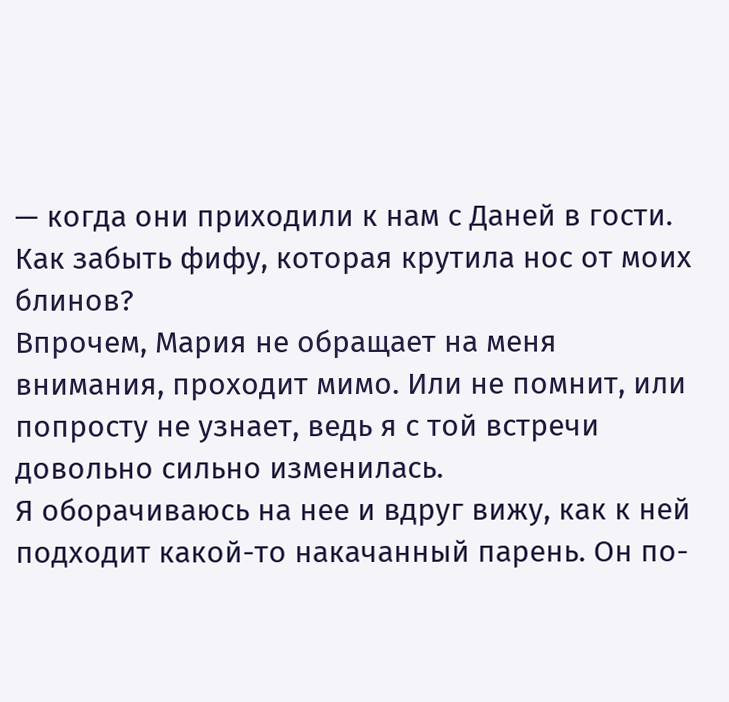— когда они приходили к нам с Даней в гости. Как забыть фифу, которая крутила нос от моих блинов?
Впрочем, Мария не обращает на меня внимания, проходит мимо. Или не помнит, или попросту не узнает, ведь я с той встречи довольно сильно изменилась.
Я оборачиваюсь на нее и вдруг вижу, как к ней подходит какой-то накачанный парень. Он по-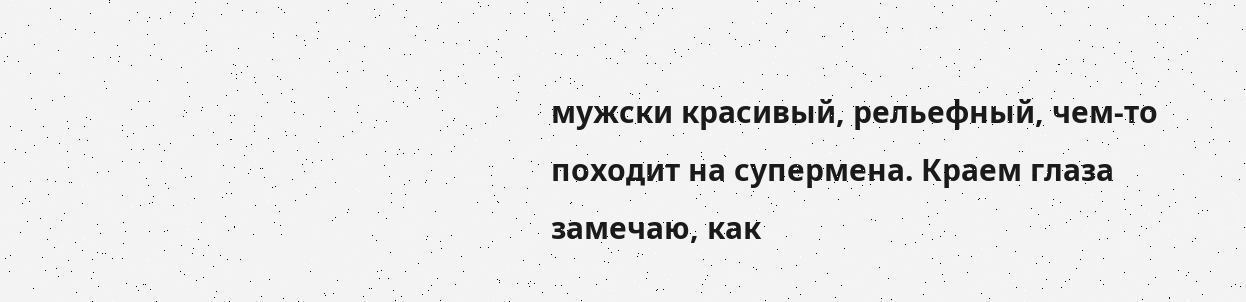мужски красивый, рельефный, чем-то походит на супермена. Краем глаза замечаю, как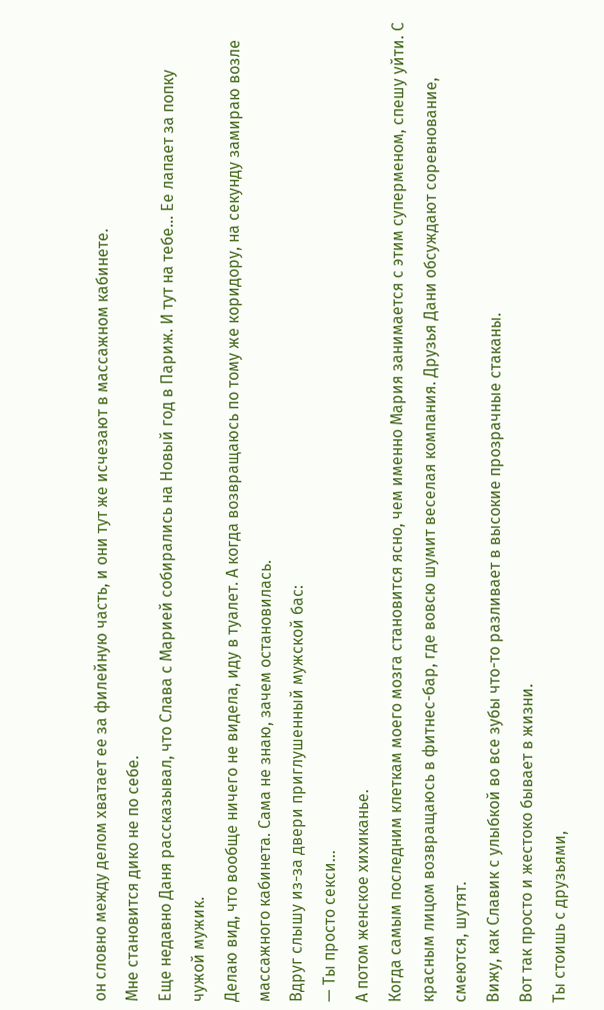он словно между делом хватает ее за филейную часть, и они тут же исчезают в массажном кабинете.
Мне становится дико не по себе.
Еще недавно Даня рассказывал, что Слава с Марией собирались на Новый год в Париж. И тут на тебе… Ее лапает за попку чужой мужик.
Делаю вид, что вообще ничего не видела, иду в туалет. А когда возвращаюсь по тому же коридору, на секунду замираю возле массажного кабинета. Сама не знаю, зачем остановилась.
Вдруг слышу из-за двери приглушенный мужской бас:
— Ты просто секси…
А потом женское хихиканье.
Когда самым последним клеткам моего мозга становится ясно, чем именно Мария занимается с этим суперменом, спешу уйти. С красным лицом возвращаюсь в фитнес-бар, где вовсю шумит веселая компания. Друзья Дани обсуждают соревнование, смеются, шутят.
Вижу, как Славик с улыбкой во все зубы что-то разливает в высокие прозрачные стаканы.
Вот так просто и жестоко бывает в жизни.
Ты стоишь с друзьями,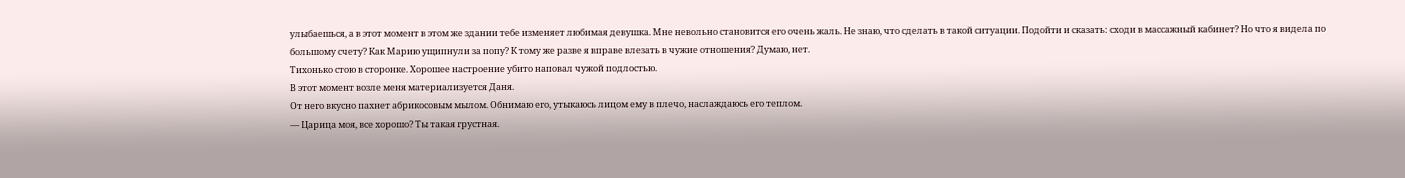улыбаешься, а в этот момент в этом же здании тебе изменяет любимая девушка. Мне невольно становится его очень жаль. Не знаю, что сделать в такой ситуации. Подойти и сказать: сходи в массажный кабинет? Но что я видела по большому счету? Как Марию ущипнули за попу? К тому же разве я вправе влезать в чужие отношения? Думаю, нет.
Тихонько стою в сторонке. Хорошее настроение убито наповал чужой подлостью.
В этот момент возле меня материализуется Даня.
От него вкусно пахнет абрикосовым мылом. Обнимаю его, утыкаюсь лицом ему в плечо, наслаждаюсь его теплом.
— Царица моя, все хорошо? Ты такая грустная.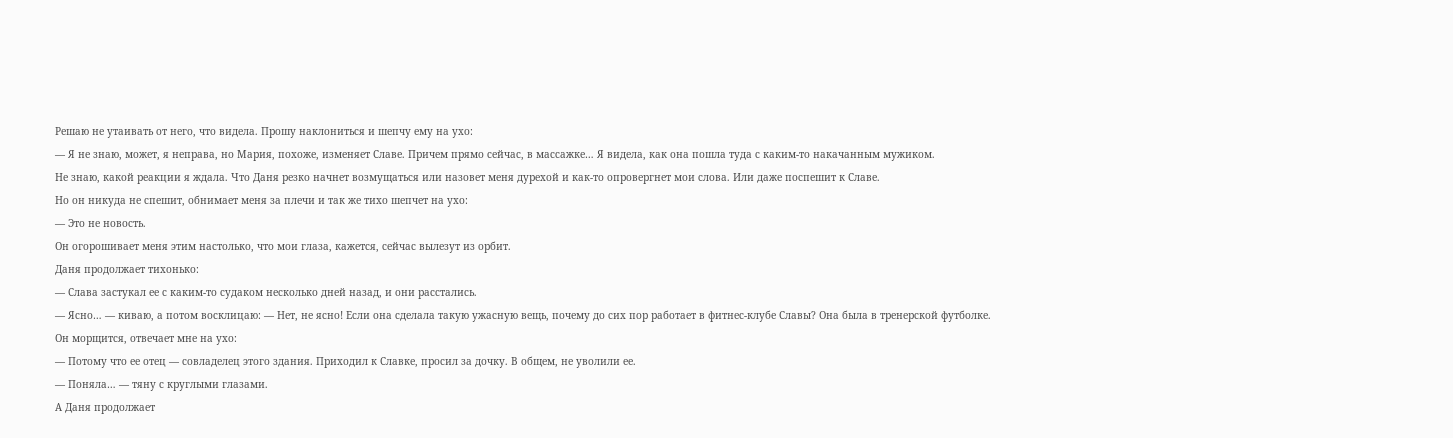Решаю не утаивать от него, что видела. Прошу наклониться и шепчу ему на ухо:
— Я не знаю, может, я неправа, но Мария, похоже, изменяет Славе. Причем прямо сейчас, в массажке… Я видела, как она пошла туда с каким-то накачанным мужиком.
Не знаю, какой реакции я ждала. Что Даня резко начнет возмущаться или назовет меня дурехой и как-то опровергнет мои слова. Или даже поспешит к Славе.
Но он никуда не спешит, обнимает меня за плечи и так же тихо шепчет на ухо:
— Это не новость.
Он огорошивает меня этим настолько, что мои глаза, кажется, сейчас вылезут из орбит.
Даня продолжает тихонько:
— Слава застукал ее с каким-то судаком несколько дней назад, и они расстались.
— Ясно… — киваю, а потом восклицаю: — Нет, не ясно! Если она сделала такую ужасную вещь, почему до сих пор работает в фитнес-клубе Славы? Она была в тренерской футболке.
Он морщится, отвечает мне на ухо:
— Потому что ее отец — совладелец этого здания. Приходил к Славке, просил за дочку. В общем, не уволили ее.
— Поняла… — тяну с круглыми глазами.
А Даня продолжает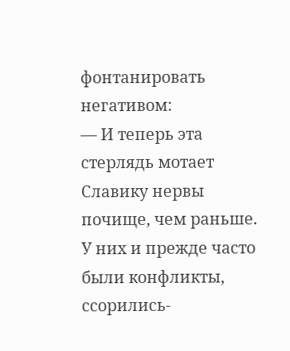фонтанировать негативом:
— И теперь эта стерлядь мотает Славику нервы почище, чем раньше. У них и прежде часто были конфликты, ссорились-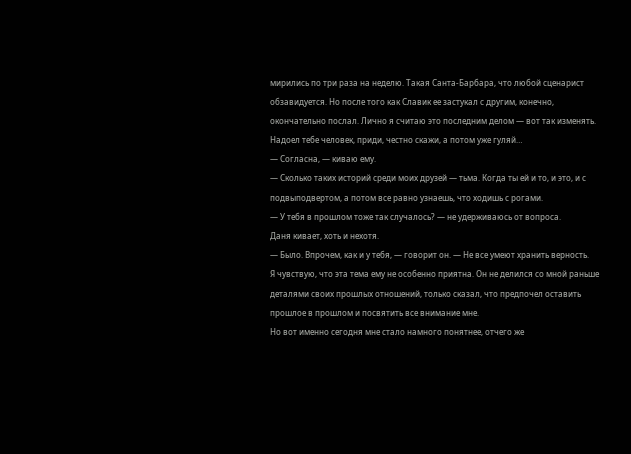мирились по три раза на неделю. Такая Санта-Барбара, что любой сценарист обзавидуется. Но после того как Славик ее застукал с другим, конечно, окончательно послал. Лично я считаю это последним делом — вот так изменять. Надоел тебе человек, приди, честно скажи, а потом уже гуляй…
— Согласна, — киваю ему.
— Сколько таких историй среди моих друзей — тьма. Когда ты ей и то, и это, и с подвыподвертом, а потом все равно узнаешь, что ходишь с рогами.
— У тебя в прошлом тоже так случалось? — не удерживаюсь от вопроса.
Даня кивает, хоть и нехотя.
— Было. Впрочем, как и у тебя, — говорит он. — Не все умеют хранить верность.
Я чувствую, что эта тема ему не особенно приятна. Он не делился со мной раньше деталями своих прошлых отношений, только сказал, что предпочел оставить прошлое в прошлом и посвятить все внимание мне.
Но вот именно сегодня мне стало намного понятнее, отчего же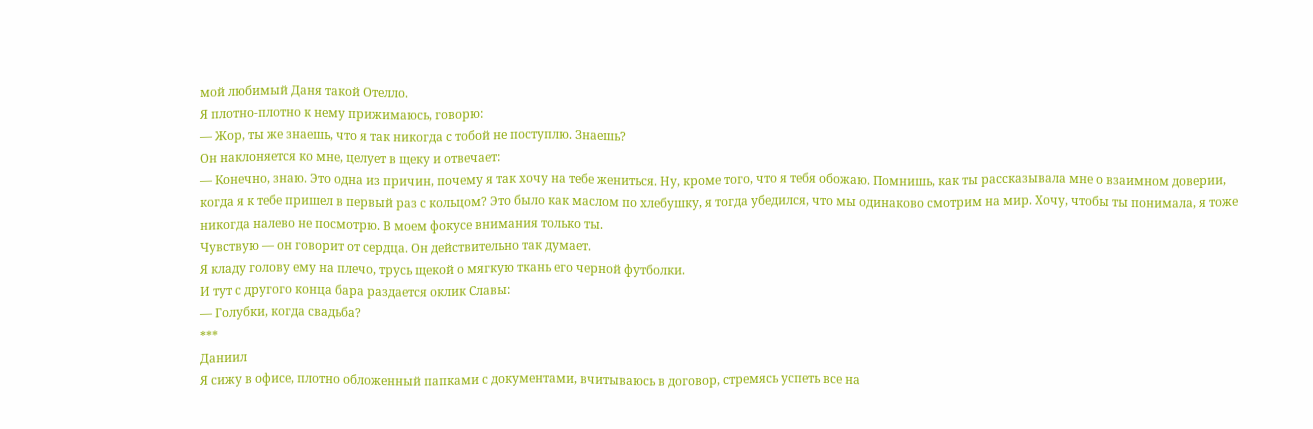мой любимый Даня такой Отелло.
Я плотно-плотно к нему прижимаюсь, говорю:
— Жор, ты же знаешь, что я так никогда с тобой не поступлю. Знаешь?
Он наклоняется ко мне, целует в щеку и отвечает:
— Конечно, знаю. Это одна из причин, почему я так хочу на тебе жениться. Ну, кроме того, что я тебя обожаю. Помнишь, как ты рассказывала мне о взаимном доверии, когда я к тебе пришел в первый раз с кольцом? Это было как маслом по хлебушку, я тогда убедился, что мы одинаково смотрим на мир. Хочу, чтобы ты понимала, я тоже никогда налево не посмотрю. В моем фокусе внимания только ты.
Чувствую — он говорит от сердца. Он действительно так думает.
Я кладу голову ему на плечо, трусь щекой о мягкую ткань его черной футболки.
И тут с другого конца бара раздается оклик Славы:
— Голубки, когда свадьба?
***
Даниил
Я сижу в офисе, плотно обложенный папками с документами, вчитываюсь в договор, стремясь успеть все на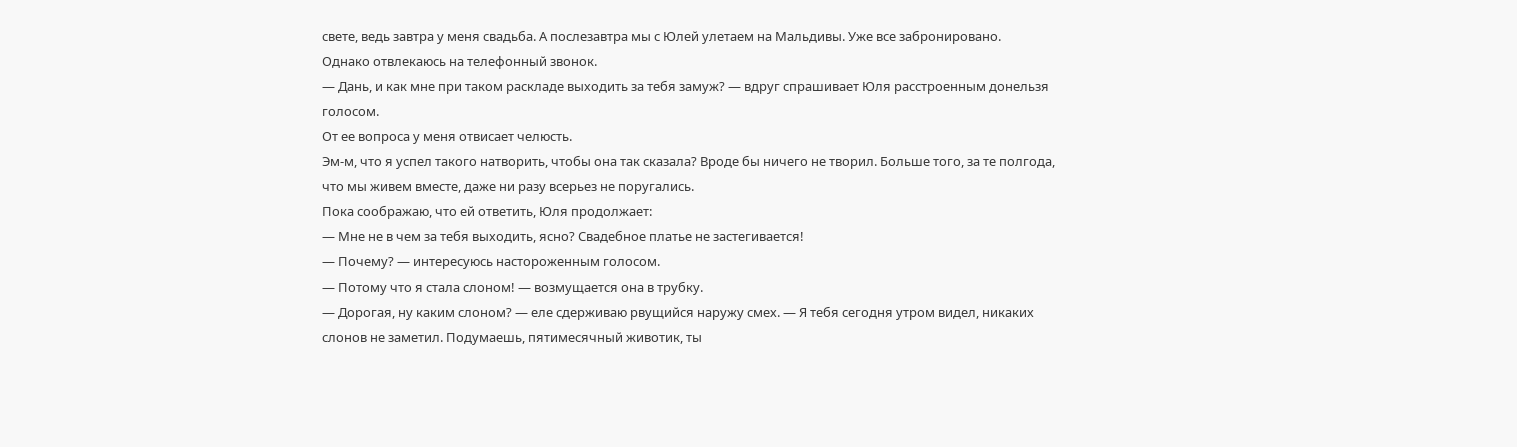свете, ведь завтра у меня свадьба. А послезавтра мы с Юлей улетаем на Мальдивы. Уже все забронировано.
Однако отвлекаюсь на телефонный звонок.
— Дань, и как мне при таком раскладе выходить за тебя замуж? — вдруг спрашивает Юля расстроенным донельзя голосом.
От ее вопроса у меня отвисает челюсть.
Эм-м, что я успел такого натворить, чтобы она так сказала? Вроде бы ничего не творил. Больше того, за те полгода, что мы живем вместе, даже ни разу всерьез не поругались.
Пока соображаю, что ей ответить, Юля продолжает:
— Мне не в чем за тебя выходить, ясно? Свадебное платье не застегивается!
— Почему? — интересуюсь настороженным голосом.
— Потому что я стала слоном! — возмущается она в трубку.
— Дорогая, ну каким слоном? — еле сдерживаю рвущийся наружу смех. — Я тебя сегодня утром видел, никаких слонов не заметил. Подумаешь, пятимесячный животик, ты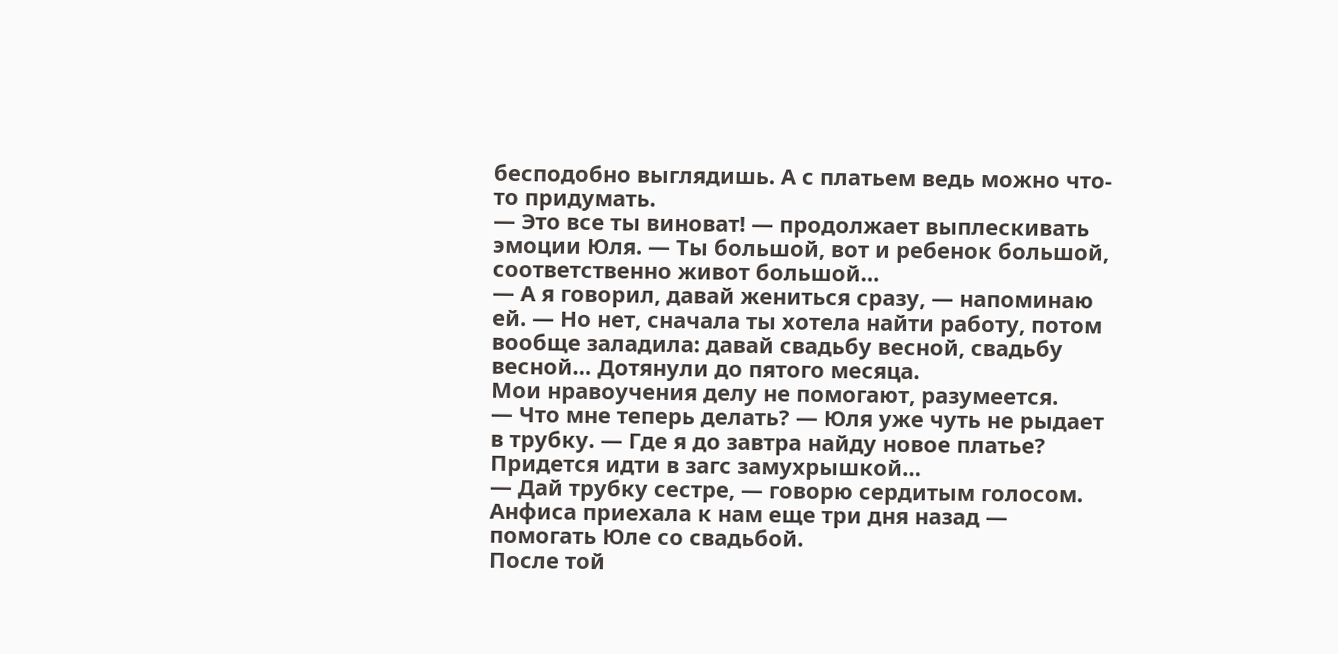бесподобно выглядишь. А с платьем ведь можно что-то придумать.
— Это все ты виноват! — продолжает выплескивать эмоции Юля. — Ты большой, вот и ребенок большой, соответственно живот большой…
— А я говорил, давай жениться сразу, — напоминаю ей. — Но нет, сначала ты хотела найти работу, потом вообще заладила: давай свадьбу весной, свадьбу весной… Дотянули до пятого месяца.
Мои нравоучения делу не помогают, разумеется.
— Что мне теперь делать? — Юля уже чуть не рыдает в трубку. — Где я до завтра найду новое платье? Придется идти в загс замухрышкой…
— Дай трубку сестре, — говорю сердитым голосом.
Анфиса приехала к нам еще три дня назад — помогать Юле со свадьбой.
После той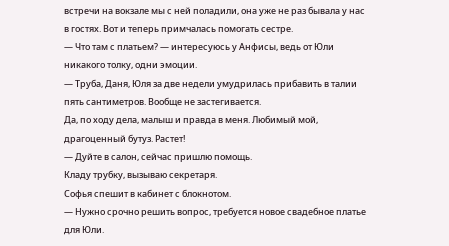встречи на вокзале мы с ней поладили, она уже не раз бывала у нас в гостях. Вот и теперь примчалась помогать сестре.
— Что там с платьем? — интересуюсь у Анфисы, ведь от Юли никакого толку, одни эмоции.
— Труба, Даня, Юля за две недели умудрилась прибавить в талии пять сантиметров. Вообще не застегивается.
Да, по ходу дела, малыш и правда в меня. Любимый мой, драгоценный бутуз. Растет!
— Дуйте в салон, сейчас пришлю помощь.
Кладу трубку, вызываю секретаря.
Софья спешит в кабинет с блокнотом.
— Нужно срочно решить вопрос, требуется новое свадебное платье для Юли.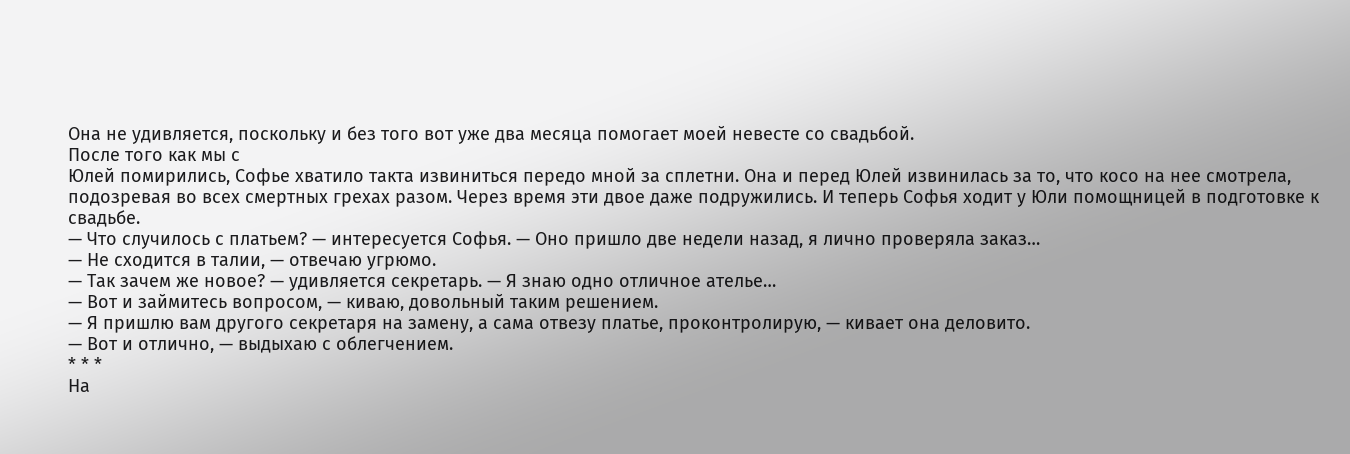Она не удивляется, поскольку и без того вот уже два месяца помогает моей невесте со свадьбой.
После того как мы с
Юлей помирились, Софье хватило такта извиниться передо мной за сплетни. Она и перед Юлей извинилась за то, что косо на нее смотрела, подозревая во всех смертных грехах разом. Через время эти двое даже подружились. И теперь Софья ходит у Юли помощницей в подготовке к свадьбе.
— Что случилось с платьем? — интересуется Софья. — Оно пришло две недели назад, я лично проверяла заказ…
— Не сходится в талии, — отвечаю угрюмо.
— Так зачем же новое? — удивляется секретарь. — Я знаю одно отличное ателье…
— Вот и займитесь вопросом, — киваю, довольный таким решением.
— Я пришлю вам другого секретаря на замену, а сама отвезу платье, проконтролирую, — кивает она деловито.
— Вот и отлично, — выдыхаю с облегчением.
* * *
На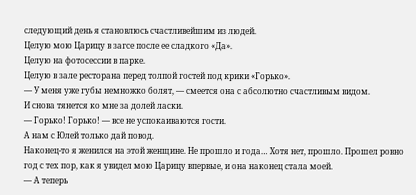следующий день я становлюсь счастливейшим из людей.
Целую мою Царицу в загсе после ее сладкого «Да».
Целую на фотосессии в парке.
Целую в зале ресторана перед толпой гостей под крики «Горько».
— У меня уже губы немножко болят, — смеется она с абсолютно счастливым видом.
И снова тянется ко мне за долей ласки.
— Горько! Горько! — все не успокаиваются гости.
А нам с Юлей только дай повод.
Наконец-то я женился на этой женщине. Не прошло и года… Хотя нет, прошло. Прошел ровно год с тех пор, как я увидел мою Царицу впервые, и она наконец стала моей.
— А теперь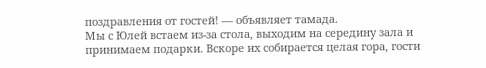поздравления от гостей! — объявляет тамада.
Мы с Юлей встаем из-за стола, выходим на середину зала и принимаем подарки. Вскоре их собирается целая гора, гости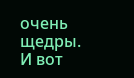очень щедры.
И вот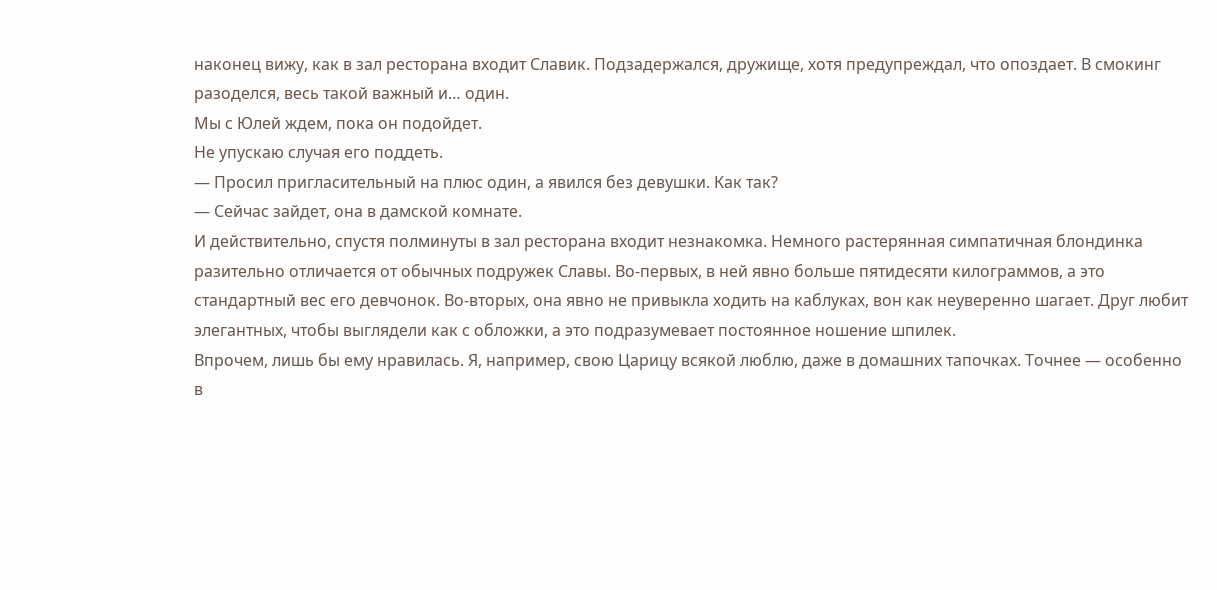наконец вижу, как в зал ресторана входит Славик. Подзадержался, дружище, хотя предупреждал, что опоздает. В смокинг разоделся, весь такой важный и… один.
Мы с Юлей ждем, пока он подойдет.
Не упускаю случая его поддеть.
— Просил пригласительный на плюс один, а явился без девушки. Как так?
— Сейчас зайдет, она в дамской комнате.
И действительно, спустя полминуты в зал ресторана входит незнакомка. Немного растерянная симпатичная блондинка разительно отличается от обычных подружек Славы. Во-первых, в ней явно больше пятидесяти килограммов, а это стандартный вес его девчонок. Во-вторых, она явно не привыкла ходить на каблуках, вон как неуверенно шагает. Друг любит элегантных, чтобы выглядели как с обложки, а это подразумевает постоянное ношение шпилек.
Впрочем, лишь бы ему нравилась. Я, например, свою Царицу всякой люблю, даже в домашних тапочках. Точнее — особенно в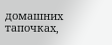домашних тапочках,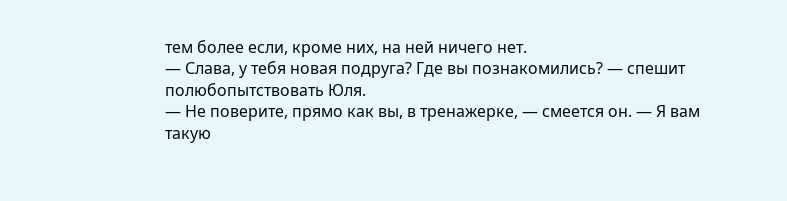тем более если, кроме них, на ней ничего нет.
— Слава, у тебя новая подруга? Где вы познакомились? — спешит полюбопытствовать Юля.
— Не поверите, прямо как вы, в тренажерке, — смеется он. — Я вам такую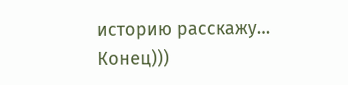историю расскажу…
Конец)))